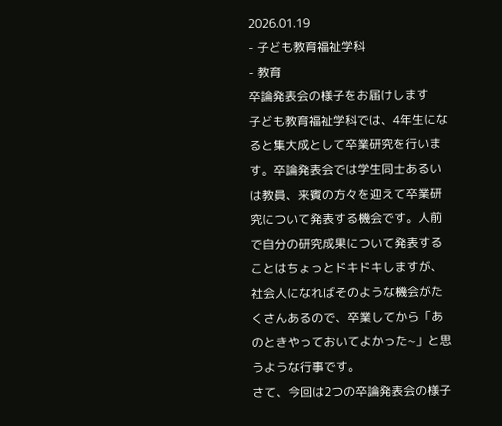2026.01.19
- 子ども教育福祉学科
- 教育
卒論発表会の様子をお届けします
子ども教育福祉学科では、4年生になると集大成として卒業研究を行います。卒論発表会では学生同士あるいは教員、来賓の方々を迎えて卒業研究について発表する機会です。人前で自分の研究成果について発表することはちょっとドキドキしますが、社会人になればそのような機会がたくさんあるので、卒業してから「あのときやっておいてよかった~」と思うような行事です。
さて、今回は2つの卒論発表会の様子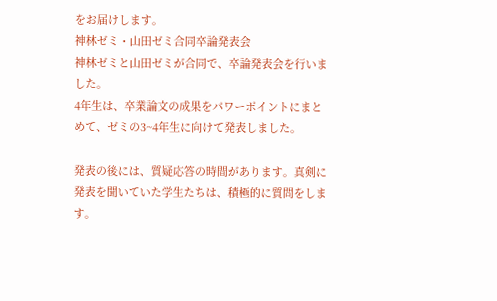をお届けします。
神林ゼミ・山田ゼミ合同卒論発表会
神林ゼミと山田ゼミが合同で、卒論発表会を行いました。
4年生は、卒業論文の成果をパワーポイントにまとめて、ゼミの3~4年生に向けて発表しました。

発表の後には、質疑応答の時間があります。真剣に発表を聞いていた学生たちは、積極的に質問をします。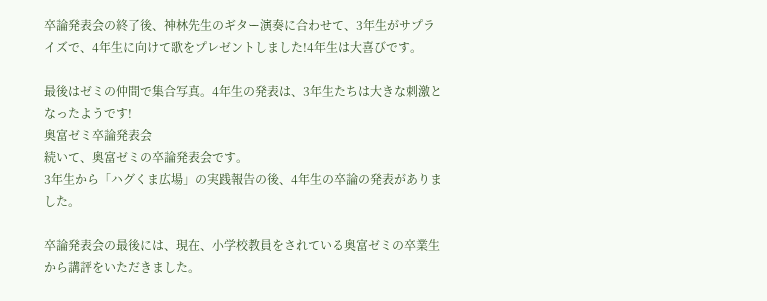卒論発表会の終了後、神林先生のギター演奏に合わせて、3年生がサプライズで、4年生に向けて歌をプレゼントしました!4年生は大喜びです。

最後はゼミの仲間で集合写真。4年生の発表は、3年生たちは大きな刺激となったようです!
奥富ゼミ卒論発表会
続いて、奥富ゼミの卒論発表会です。
3年生から「ハグくま広場」の実践報告の後、4年生の卒論の発表がありました。

卒論発表会の最後には、現在、小学校教員をされている奥富ゼミの卒業生から講評をいただきました。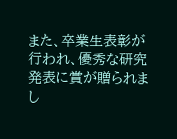また、卒業生表彰が行われ、優秀な研究発表に賞が贈られまし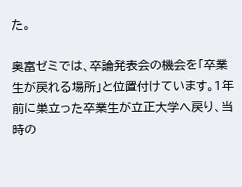た。

奥富ゼミでは、卒論発表会の機会を「卒業生が戻れる場所」と位置付けています。1年前に巣立った卒業生が立正大学へ戻り、当時の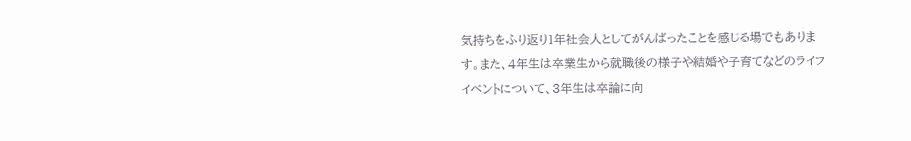気持ちをふり返り1年社会人としてがんばったことを感じる場でもあります。また、4年生は卒業生から就職後の様子や結婚や子育てなどのライフイベントについて、3年生は卒論に向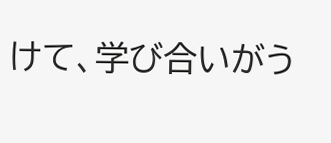けて、学び合いがう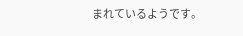まれているようです。